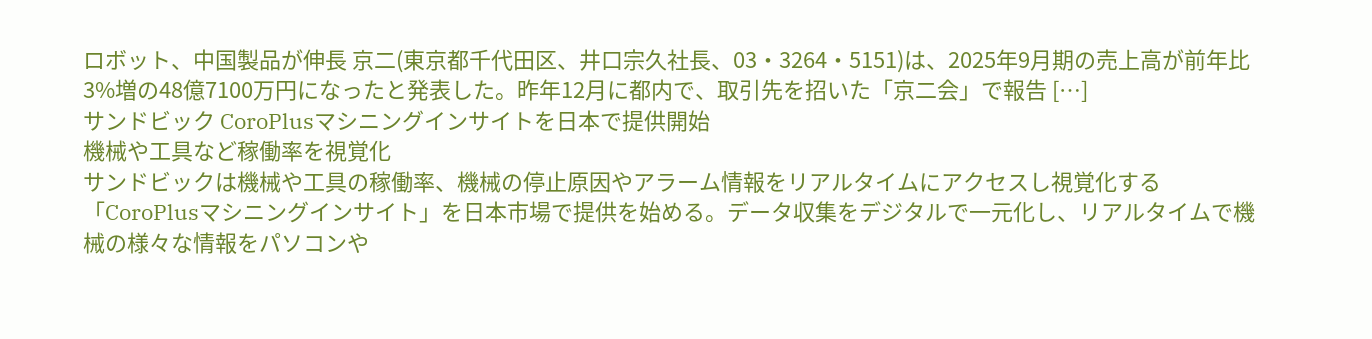ロボット、中国製品が伸長 京二(東京都千代田区、井口宗久社長、03・3264・5151)は、2025年9月期の売上高が前年比3%増の48億7100万円になったと発表した。昨年12月に都内で、取引先を招いた「京二会」で報告 […]
サンドビック CoroPlusマシニングインサイトを日本で提供開始
機械や工具など稼働率を視覚化
サンドビックは機械や工具の稼働率、機械の停止原因やアラーム情報をリアルタイムにアクセスし視覚化する「CoroPlusマシニングインサイト」を日本市場で提供を始める。データ収集をデジタルで一元化し、リアルタイムで機械の様々な情報をパソコンや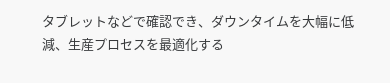タブレットなどで確認でき、ダウンタイムを大幅に低減、生産プロセスを最適化する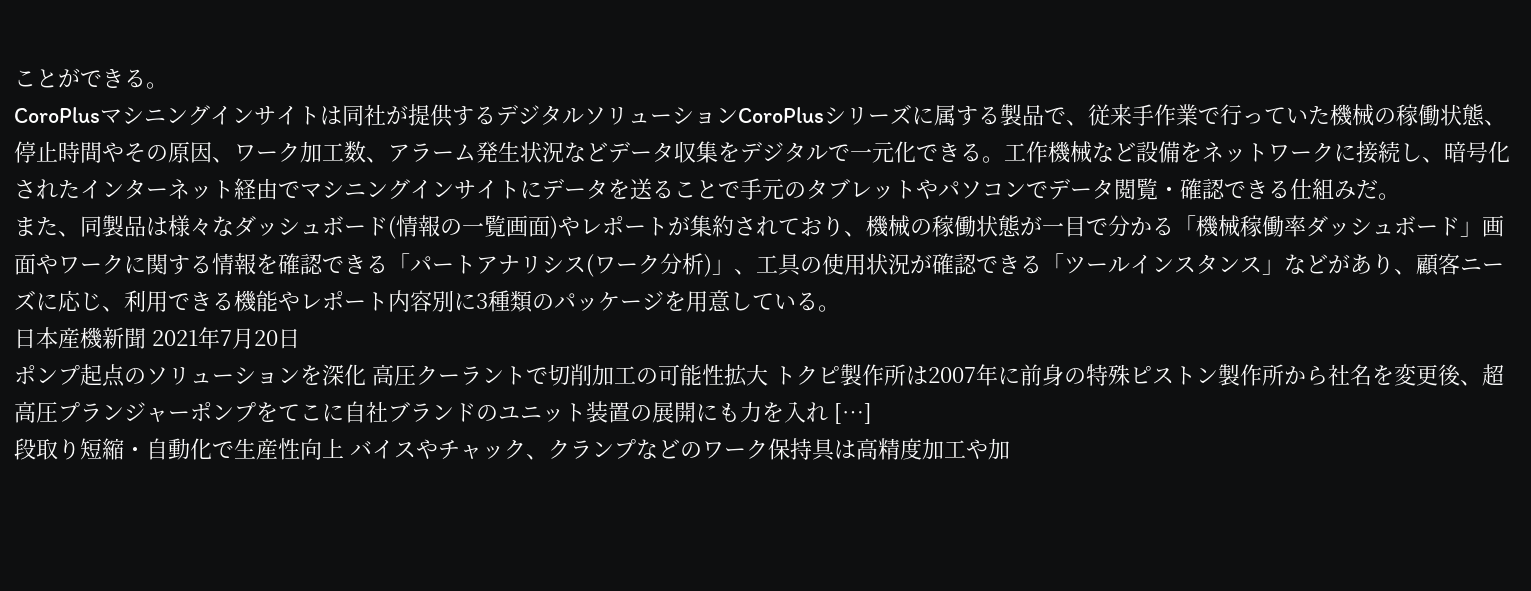ことができる。
CoroPlusマシニングインサイトは同社が提供するデジタルソリューションCoroPlusシリーズに属する製品で、従来手作業で行っていた機械の稼働状態、停止時間やその原因、ワーク加工数、アラーム発生状況などデータ収集をデジタルで一元化できる。工作機械など設備をネットワークに接続し、暗号化されたインターネット経由でマシニングインサイトにデータを送ることで手元のタブレットやパソコンでデータ閲覧・確認できる仕組みだ。
また、同製品は様々なダッシュボード(情報の一覧画面)やレポートが集約されており、機械の稼働状態が一目で分かる「機械稼働率ダッシュボード」画面やワークに関する情報を確認できる「パートアナリシス(ワーク分析)」、工具の使用状況が確認できる「ツールインスタンス」などがあり、顧客ニーズに応じ、利用できる機能やレポート内容別に3種類のパッケージを用意している。
日本産機新聞 2021年7月20日
ポンプ起点のソリューションを深化 高圧クーラントで切削加工の可能性拡大 トクピ製作所は2007年に前身の特殊ピストン製作所から社名を変更後、超高圧プランジャーポンプをてこに自社ブランドのユニット装置の展開にも力を入れ […]
段取り短縮・自動化で生産性向上 バイスやチャック、クランプなどのワーク保持具は高精度加工や加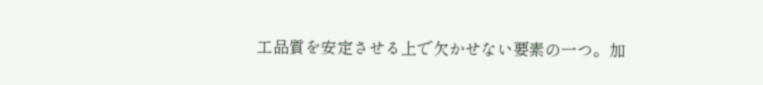工品質を安定させる上で欠かせない要素の一つ。加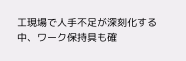工現場で人手不足が深刻化する中、ワーク保持具も確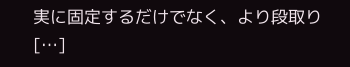実に固定するだけでなく、より段取り […]